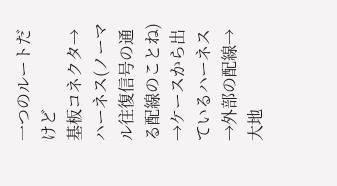一つのルートだけど
基板コネクタ→ハーネス(ノーマル往復信号の通る配線のことね)
→ケースから出ているハーネス→外部の配線→大地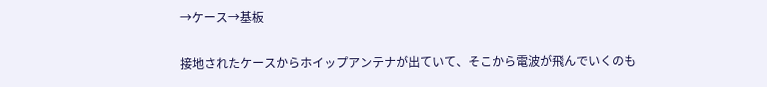→ケース→基板

接地されたケースからホイップアンテナが出ていて、そこから電波が飛んでいくのも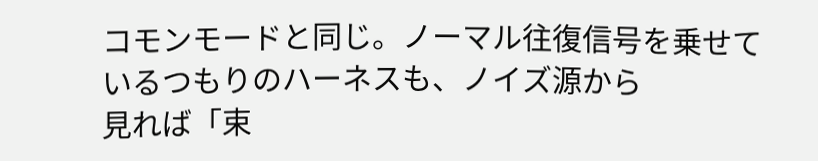コモンモードと同じ。ノーマル往復信号を乗せているつもりのハーネスも、ノイズ源から
見れば「束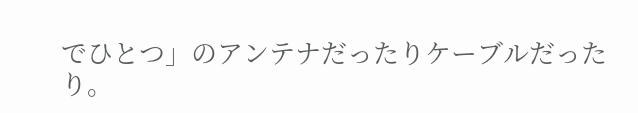でひとつ」のアンテナだったりケーブルだったり。